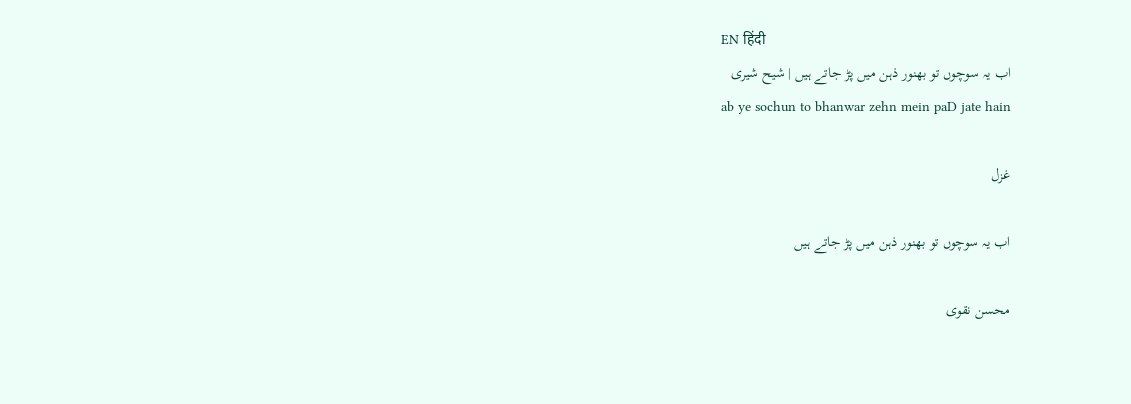EN हिंदी
اب یہ سوچوں تو بھنور ذہن میں پڑ جاتے ہیں | شیح شیری
ab ye sochun to bhanwar zehn mein paD jate hain

غزل

اب یہ سوچوں تو بھنور ذہن میں پڑ جاتے ہیں

محسن نقوی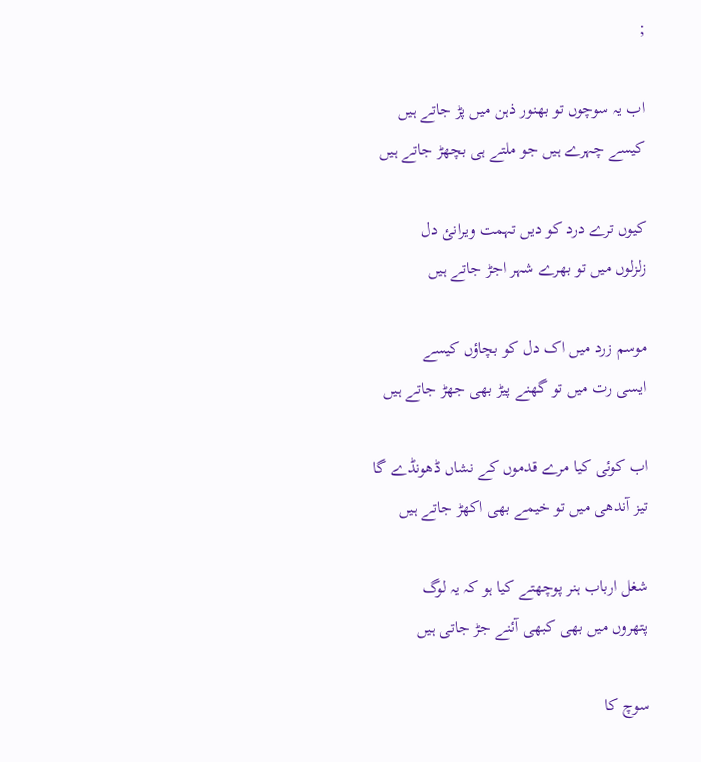;

اب یہ سوچوں تو بھنور ذہن میں پڑ جاتے ہیں
کیسے چہرے ہیں جو ملتے ہی بچھڑ جاتے ہیں

کیوں ترے درد کو دیں تہمت ویرانئ دل
زلزلوں میں تو بھرے شہر اجڑ جاتے ہیں

موسم زرد میں اک دل کو بچاؤں کیسے
ایسی رت میں تو گھنے پیڑ بھی جھڑ جاتے ہیں

اب کوئی کیا مرے قدموں کے نشاں ڈھونڈے گا
تیز آندھی میں تو خیمے بھی اکھڑ جاتے ہیں

شغل ارباب ہنر پوچھتے کیا ہو کہ یہ لوگ
پتھروں میں بھی کبھی آئنے جڑ جاتی ہیں

سوچ کا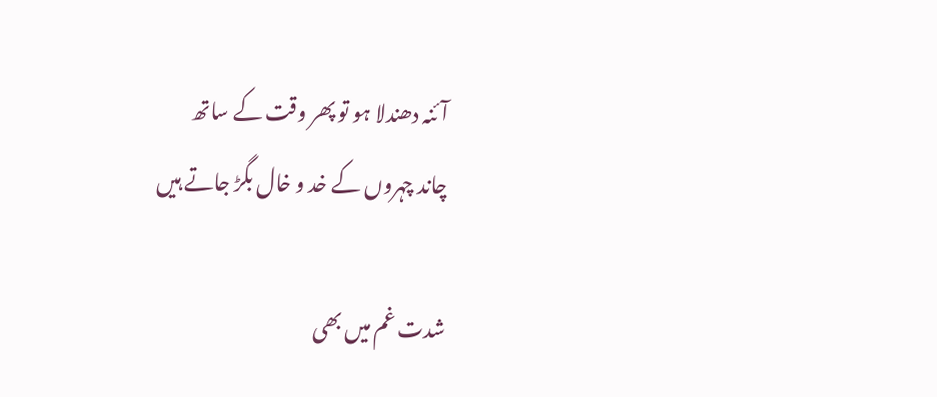آئنہ دھندلا ہو تو پھر وقت کے ساتھ
چاند چہروں کے خد و خال بگڑ جاتے ہیں

شدت غم میں بھی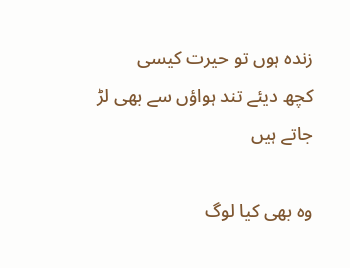زندہ ہوں تو حیرت کیسی
کچھ دیئے تند ہواؤں سے بھی لڑ جاتے ہیں

وہ بھی کیا لوگ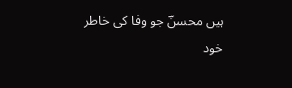ہیں محسنؔ جو وفا کی خاطر
خود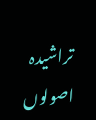تراشیدہ اصولوں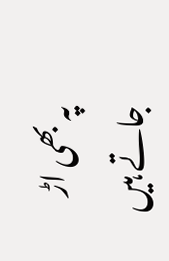پہ بھی اڑ جاتے ہیں